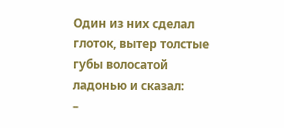Один из них сделал глоток, вытер толстые губы волосатой ладонью и сказал:
–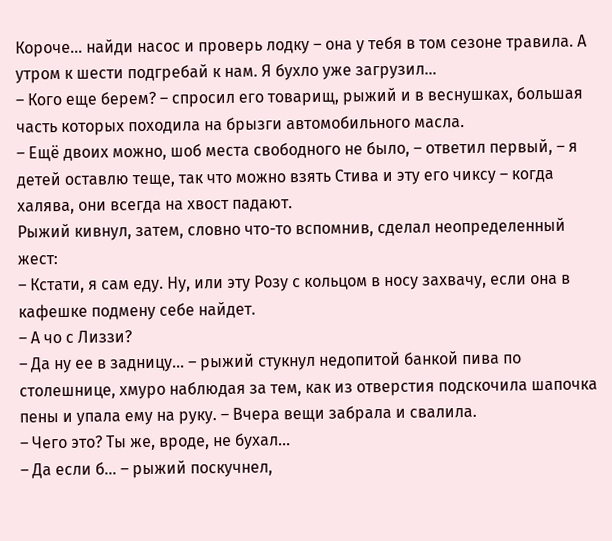Короче… найди насос и проверь лодку – она у тебя в том сезоне травила. А утром к шести подгребай к нам. Я бухло уже загрузил…
– Кого еще берем? – спросил его товарищ, рыжий и в веснушках, большая часть которых походила на брызги автомобильного масла.
– Ещё двоих можно, шоб места свободного не было, – ответил первый, – я детей оставлю теще, так что можно взять Стива и эту его чиксу – когда халява, они всегда на хвост падают.
Рыжий кивнул, затем, словно что-то вспомнив, сделал неопределенный жест:
– Кстати, я сам еду. Ну, или эту Розу с кольцом в носу захвачу, если она в кафешке подмену себе найдет.
– А чо с Лиззи?
– Да ну ее в задницу… – рыжий стукнул недопитой банкой пива по столешнице, хмуро наблюдая за тем, как из отверстия подскочила шапочка пены и упала ему на руку. – Вчера вещи забрала и свалила.
– Чего это? Ты же, вроде, не бухал...
– Да если б… – рыжий поскучнел,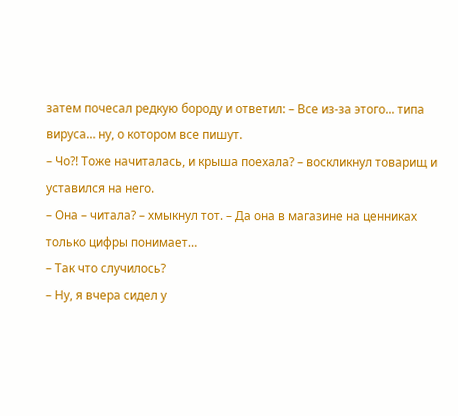затем почесал редкую бороду и ответил: – Все из-за этого... типа вируса… ну, о котором все пишут.
– Чо?! Тоже начиталась, и крыша поехала? – воскликнул товарищ и уставился на него.
– Она – читала? – хмыкнул тот. – Да она в магазине на ценниках только цифры понимает…
– Так что случилось?
– Ну, я вчера сидел у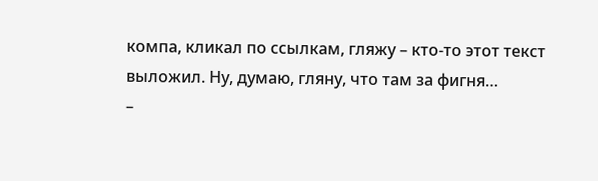компа, кликал по ссылкам, гляжу – кто-то этот текст выложил. Ну, думаю, гляну, что там за фигня…
–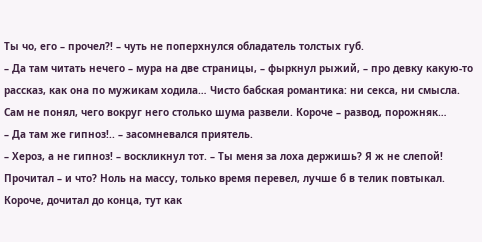Ты чо, его – прочел?! – чуть не поперхнулся обладатель толстых губ.
– Да там читать нечего – мура на две страницы, – фыркнул рыжий, – про девку какую-то рассказ, как она по мужикам ходила… Чисто бабская романтика: ни секса, ни смысла. Сам не понял, чего вокруг него столько шума развели. Короче – развод, порожняк…
– Да там же гипноз!.. – засомневался приятель.
– Хероз, а не гипноз! – воскликнул тот. – Ты меня за лоха держишь? Я ж не слепой! Прочитал – и что? Ноль на массу, только время перевел, лучше б в телик повтыкал. Короче, дочитал до конца, тут как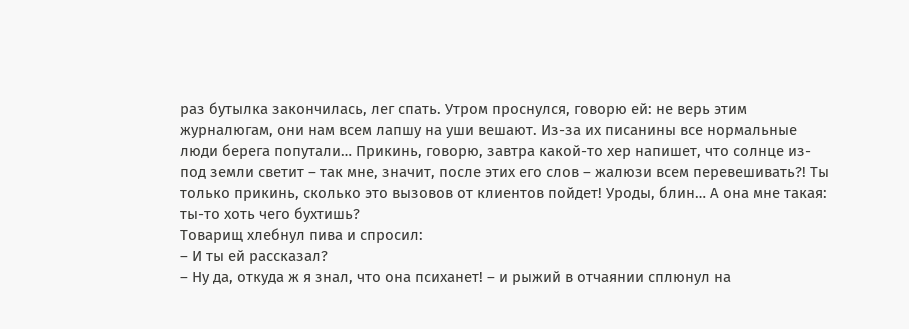раз бутылка закончилась, лег спать. Утром проснулся, говорю ей: не верь этим журналюгам, они нам всем лапшу на уши вешают. Из-за их писанины все нормальные люди берега попутали… Прикинь, говорю, завтра какой-то хер напишет, что солнце из-под земли светит – так мне, значит, после этих его слов – жалюзи всем перевешивать?! Ты только прикинь, сколько это вызовов от клиентов пойдет! Уроды, блин… А она мне такая: ты-то хоть чего бухтишь?
Товарищ хлебнул пива и спросил:
– И ты ей рассказал?
– Ну да, откуда ж я знал, что она психанет! – и рыжий в отчаянии сплюнул на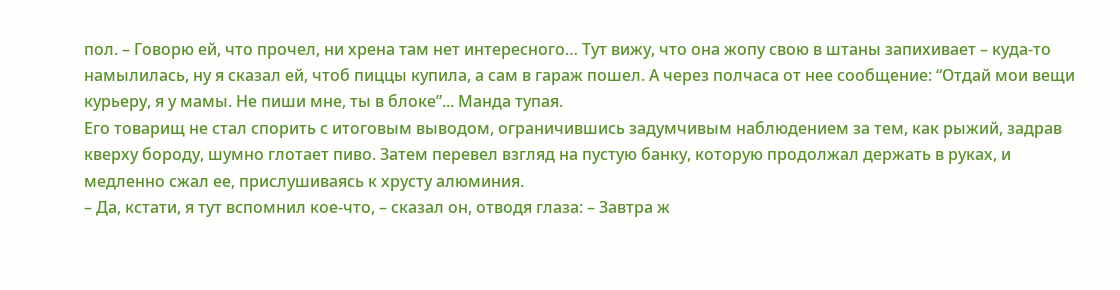пол. – Говорю ей, что прочел, ни хрена там нет интересного… Тут вижу, что она жопу свою в штаны запихивает – куда-то намылилась, ну я сказал ей, чтоб пиццы купила, а сам в гараж пошел. А через полчаса от нее сообщение: “Отдай мои вещи курьеру, я у мамы. Не пиши мне, ты в блоке”... Манда тупая.
Его товарищ не стал спорить с итоговым выводом, ограничившись задумчивым наблюдением за тем, как рыжий, задрав кверху бороду, шумно глотает пиво. Затем перевел взгляд на пустую банку, которую продолжал держать в руках, и медленно сжал ее, прислушиваясь к хрусту алюминия.
– Да, кстати, я тут вспомнил кое-что, – сказал он, отводя глаза: – Завтра ж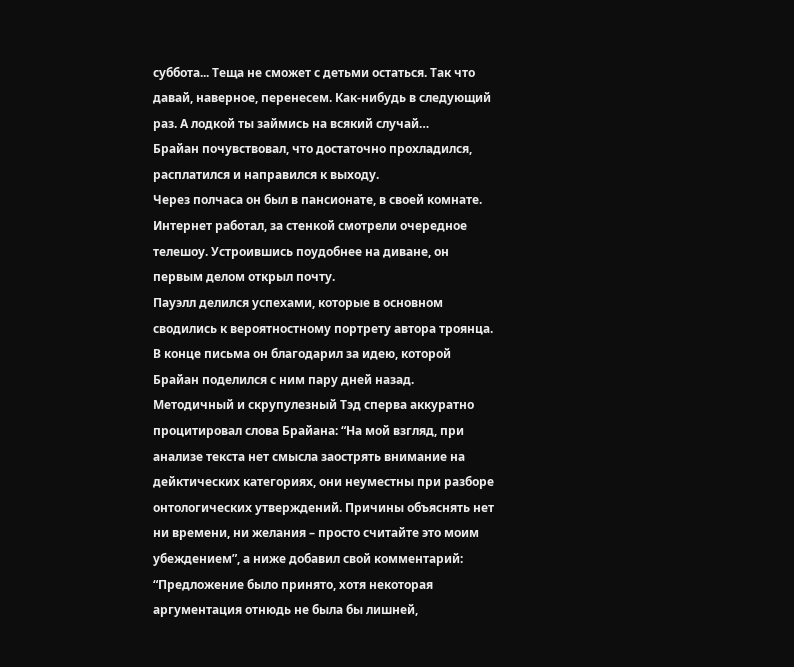суббота... Теща не сможет с детьми остаться. Так что давай, наверное, перенесем. Как-нибудь в следующий раз. А лодкой ты займись на всякий случай…
Брайан почувствовал, что достаточно прохладился, расплатился и направился к выходу.
Через полчаса он был в пансионате, в своей комнате. Интернет работал, за стенкой смотрели очередное телешоу. Устроившись поудобнее на диване, он первым делом открыл почту.
Пауэлл делился успехами, которые в основном сводились к вероятностному портрету автора троянца. В конце письма он благодарил за идею, которой Брайан поделился с ним пару дней назад. Методичный и скрупулезный Тэд сперва аккуратно процитировал слова Брайана: “На мой взгляд, при анализе текста нет смысла заострять внимание на дейктических категориях, они неуместны при разборе онтологических утверждений. Причины объяснять нет ни времени, ни желания – просто считайте это моим убеждением”, а ниже добавил свой комментарий: “Предложение было принято, хотя некоторая аргументация отнюдь не была бы лишней,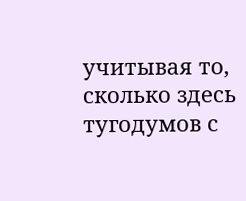учитывая то, сколько здесь тугодумов с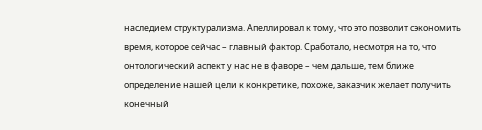наследием структурализма. Апеллировал к тому, что это позволит сэкономить время, которое сейчас – главный фактор. Сработало, несмотря на то, что онтологический аспект у нас не в фаворе – чем дальше, тем ближе определение нашей цели к конкретике, похоже, заказчик желает получить конечный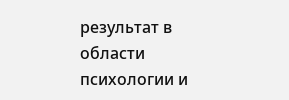результат в области психологии и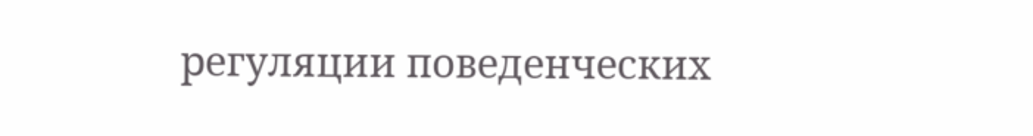регуляции поведенческих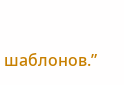шаблонов.”